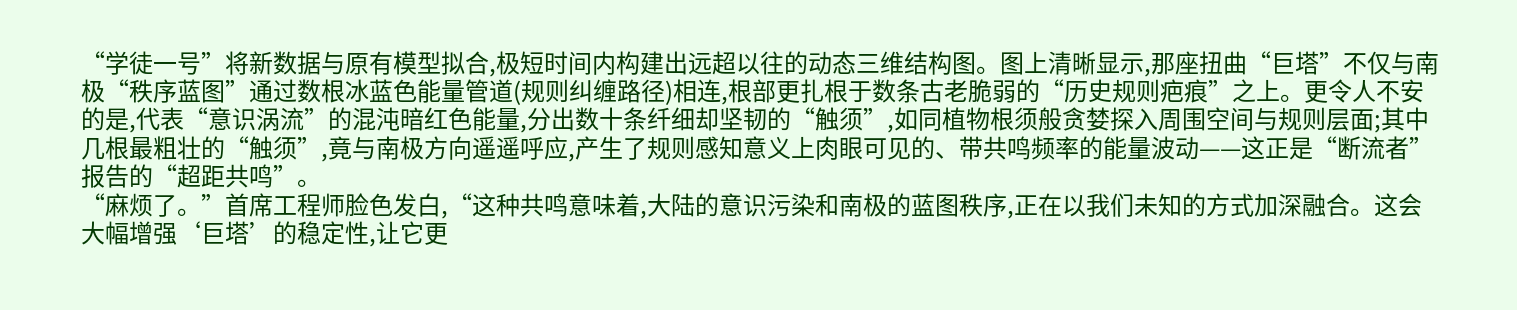“学徒一号”将新数据与原有模型拟合,极短时间内构建出远超以往的动态三维结构图。图上清晰显示,那座扭曲“巨塔”不仅与南极“秩序蓝图”通过数根冰蓝色能量管道(规则纠缠路径)相连,根部更扎根于数条古老脆弱的“历史规则疤痕”之上。更令人不安的是,代表“意识涡流”的混沌暗红色能量,分出数十条纤细却坚韧的“触须”,如同植物根须般贪婪探入周围空间与规则层面;其中几根最粗壮的“触须”,竟与南极方向遥遥呼应,产生了规则感知意义上肉眼可见的、带共鸣频率的能量波动——这正是“断流者”报告的“超距共鸣”。
“麻烦了。”首席工程师脸色发白,“这种共鸣意味着,大陆的意识污染和南极的蓝图秩序,正在以我们未知的方式加深融合。这会大幅增强‘巨塔’的稳定性,让它更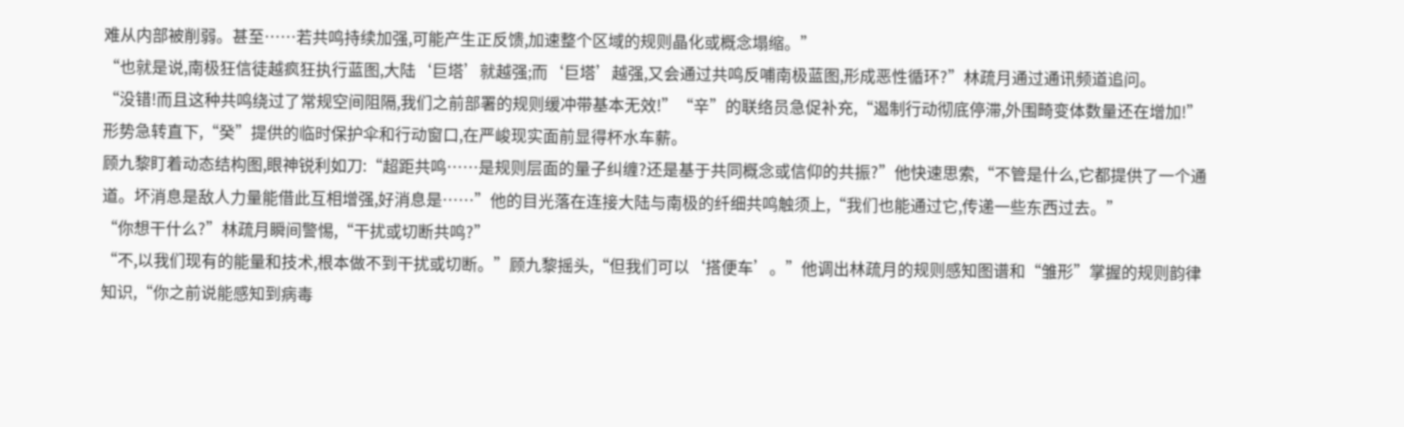难从内部被削弱。甚至……若共鸣持续加强,可能产生正反馈,加速整个区域的规则晶化或概念塌缩。”
“也就是说,南极狂信徒越疯狂执行蓝图,大陆‘巨塔’就越强;而‘巨塔’越强,又会通过共鸣反哺南极蓝图,形成恶性循环?”林疏月通过通讯频道追问。
“没错!而且这种共鸣绕过了常规空间阻隔,我们之前部署的规则缓冲带基本无效!”“辛”的联络员急促补充,“遏制行动彻底停滞,外围畸变体数量还在增加!”
形势急转直下,“癸”提供的临时保护伞和行动窗口,在严峻现实面前显得杯水车薪。
顾九黎盯着动态结构图,眼神锐利如刀:“超距共鸣……是规则层面的量子纠缠?还是基于共同概念或信仰的共振?”他快速思索,“不管是什么,它都提供了一个通道。坏消息是敌人力量能借此互相增强,好消息是……”他的目光落在连接大陆与南极的纤细共鸣触须上,“我们也能通过它,传递一些东西过去。”
“你想干什么?”林疏月瞬间警惕,“干扰或切断共鸣?”
“不,以我们现有的能量和技术,根本做不到干扰或切断。”顾九黎摇头,“但我们可以‘搭便车’。”他调出林疏月的规则感知图谱和“雏形”掌握的规则韵律知识,“你之前说能感知到病毒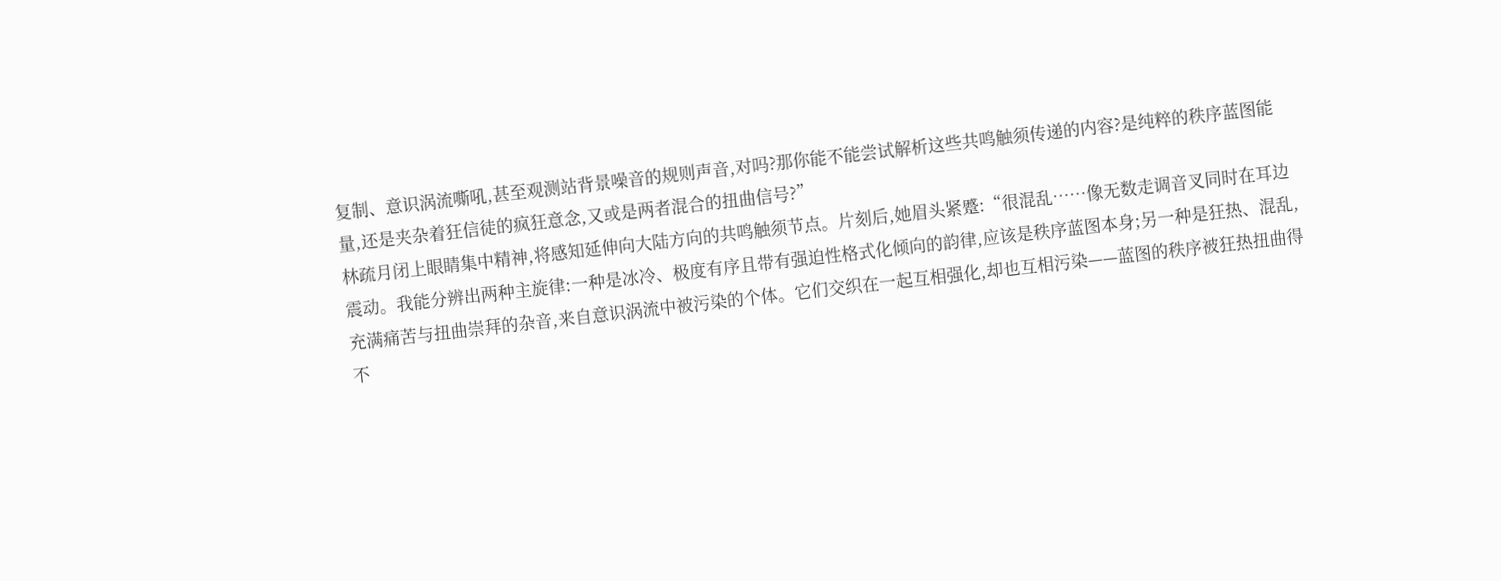复制、意识涡流嘶吼,甚至观测站背景噪音的规则声音,对吗?那你能不能尝试解析这些共鸣触须传递的内容?是纯粹的秩序蓝图能量,还是夹杂着狂信徒的疯狂意念,又或是两者混合的扭曲信号?”
林疏月闭上眼睛集中精神,将感知延伸向大陆方向的共鸣触须节点。片刻后,她眉头紧蹙:“很混乱……像无数走调音叉同时在耳边震动。我能分辨出两种主旋律:一种是冰冷、极度有序且带有强迫性格式化倾向的韵律,应该是秩序蓝图本身;另一种是狂热、混乱,充满痛苦与扭曲崇拜的杂音,来自意识涡流中被污染的个体。它们交织在一起互相强化,却也互相污染——蓝图的秩序被狂热扭曲得不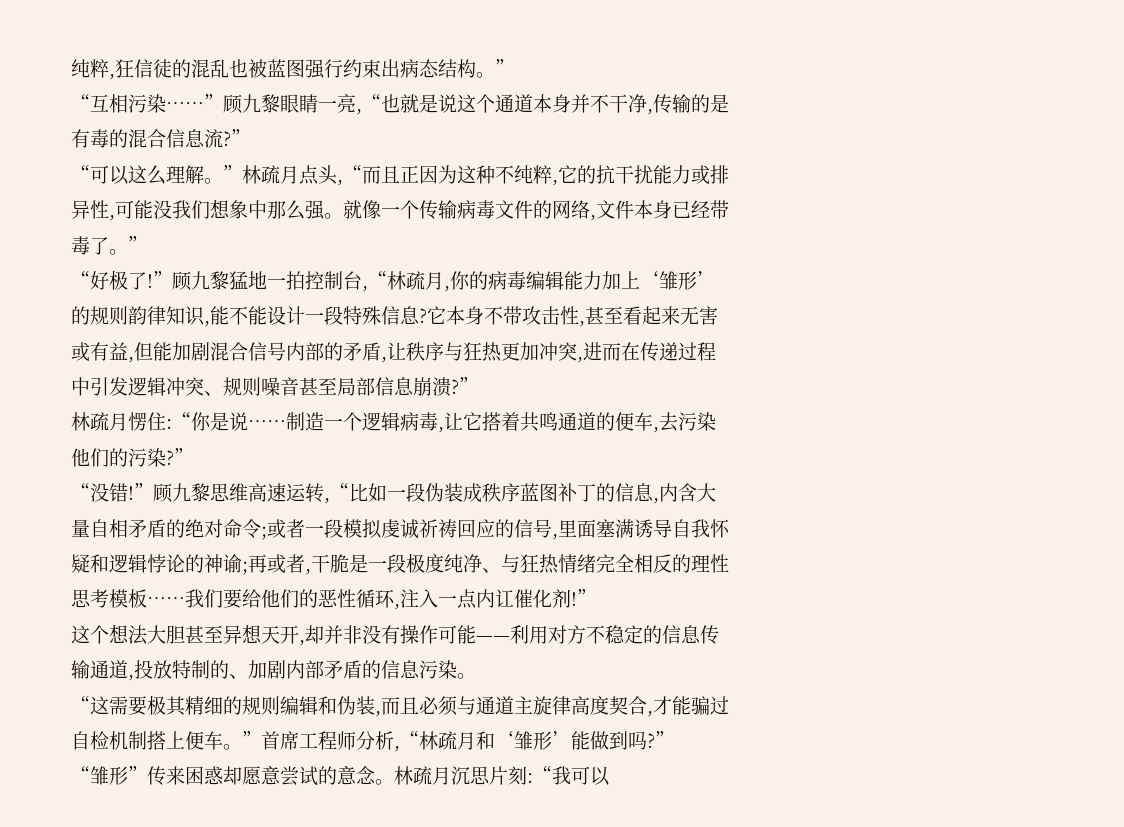纯粹,狂信徒的混乱也被蓝图强行约束出病态结构。”
“互相污染……”顾九黎眼睛一亮,“也就是说这个通道本身并不干净,传输的是有毒的混合信息流?”
“可以这么理解。”林疏月点头,“而且正因为这种不纯粹,它的抗干扰能力或排异性,可能没我们想象中那么强。就像一个传输病毒文件的网络,文件本身已经带毒了。”
“好极了!”顾九黎猛地一拍控制台,“林疏月,你的病毒编辑能力加上‘雏形’的规则韵律知识,能不能设计一段特殊信息?它本身不带攻击性,甚至看起来无害或有益,但能加剧混合信号内部的矛盾,让秩序与狂热更加冲突,进而在传递过程中引发逻辑冲突、规则噪音甚至局部信息崩溃?”
林疏月愣住:“你是说……制造一个逻辑病毒,让它搭着共鸣通道的便车,去污染他们的污染?”
“没错!”顾九黎思维高速运转,“比如一段伪装成秩序蓝图补丁的信息,内含大量自相矛盾的绝对命令;或者一段模拟虔诚祈祷回应的信号,里面塞满诱导自我怀疑和逻辑悖论的神谕;再或者,干脆是一段极度纯净、与狂热情绪完全相反的理性思考模板……我们要给他们的恶性循环,注入一点内讧催化剂!”
这个想法大胆甚至异想天开,却并非没有操作可能——利用对方不稳定的信息传输通道,投放特制的、加剧内部矛盾的信息污染。
“这需要极其精细的规则编辑和伪装,而且必须与通道主旋律高度契合,才能骗过自检机制搭上便车。”首席工程师分析,“林疏月和‘雏形’能做到吗?”
“雏形”传来困惑却愿意尝试的意念。林疏月沉思片刻:“我可以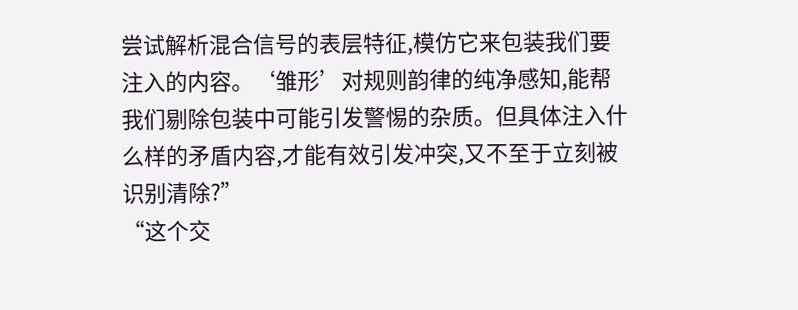尝试解析混合信号的表层特征,模仿它来包装我们要注入的内容。‘雏形’对规则韵律的纯净感知,能帮我们剔除包装中可能引发警惕的杂质。但具体注入什么样的矛盾内容,才能有效引发冲突,又不至于立刻被识别清除?”
“这个交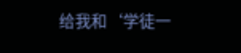给我和‘学徒一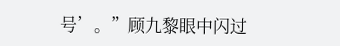号’。”顾九黎眼中闪过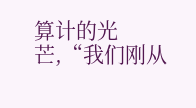算计的光芒,“我们刚从